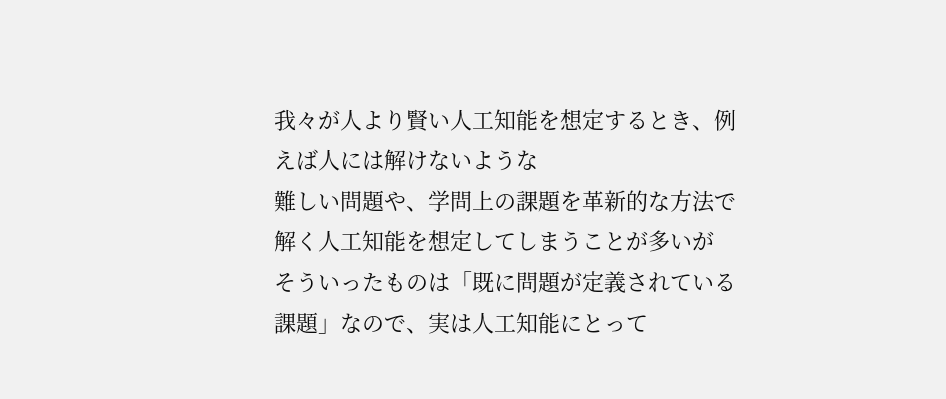我々が人より賢い人工知能を想定するとき、例えば人には解けないような
難しい問題や、学問上の課題を革新的な方法で解く人工知能を想定してしまうことが多いが
そういったものは「既に問題が定義されている課題」なので、実は人工知能にとって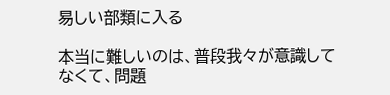易しい部類に入る

本当に難しいのは、普段我々が意識してなくて、問題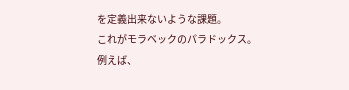を定義出来ないような課題。
これがモラベックのパラドックス。
例えば、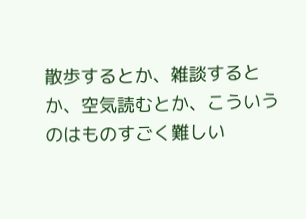散歩するとか、雑談するとか、空気読むとか、こういうのはものすごく難しい